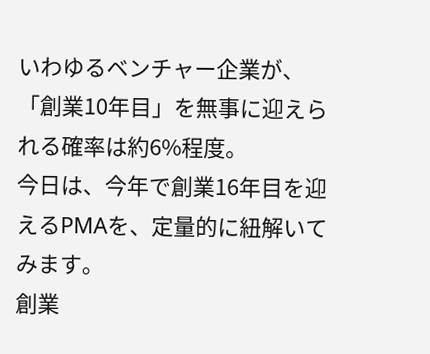いわゆるベンチャー企業が、「創業10年目」を無事に迎えられる確率は約6%程度。
今日は、今年で創業16年目を迎えるPMAを、定量的に紐解いてみます。
創業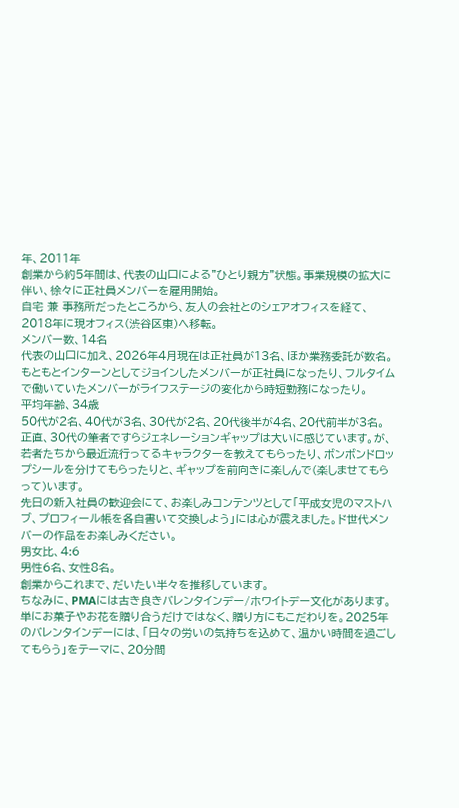年、2011年
創業から約5年間は、代表の山口による"ひとり親方"状態。事業規模の拡大に伴い、徐々に正社員メンバーを雇用開始。
自宅 兼 事務所だったところから、友人の会社とのシェアオフィスを経て、2018年に現オフィス(渋谷区東)へ移転。
メンバー数、14名
代表の山口に加え、2026年4月現在は正社員が13名、ほか業務委託が数名。
もともとインターンとしてジョインしたメンバーが正社員になったり、フルタイムで働いていたメンバーがライフステージの変化から時短勤務になったり。
平均年齢、34歳
50代が2名、40代が3名、30代が2名、20代後半が4名、20代前半が3名。
正直、30代の筆者ですらジェネレーションギャップは大いに感じています。が、若者たちから最近流行ってるキャラクターを教えてもらったり、ボンボンドロップシールを分けてもらったりと、ギャップを前向きに楽しんで(楽しませてもらって)います。
先日の新入社員の歓迎会にて、お楽しみコンテンツとして「平成女児のマストハブ、プロフィール帳を各自書いて交換しよう」には心が震えました。ド世代メンバーの作品をお楽しみください。
男女比、4:6
男性6名、女性8名。
創業からこれまで、だいたい半々を推移しています。
ちなみに、PMAには古き良きバレンタインデー/ホワイトデー文化があります。単にお菓子やお花を贈り合うだけではなく、贈り方にもこだわりを。2025年のバレンタインデーには、「日々の労いの気持ちを込めて、温かい時間を過ごしてもらう」をテーマに、20分間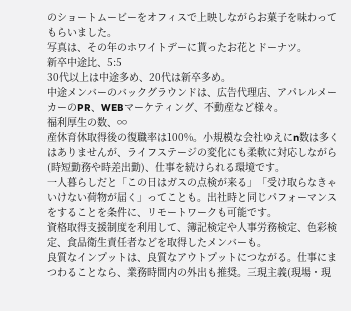のショートムービーをオフィスで上映しながらお菓子を味わってもらいました。
写真は、その年のホワイトデーに貰ったお花とドーナツ。
新卒中途比、5:5
30代以上は中途多め、20代は新卒多め。
中途メンバーのバックグラウンドは、広告代理店、アパレルメーカーのPR、WEBマーケティング、不動産など様々。
福利厚生の数、∞
産休育休取得後の復職率は100%。小規模な会社ゆえにn数は多くはありませんが、ライフステージの変化にも柔軟に対応しながら(時短勤務や時差出勤)、仕事を続けられる環境です。
一人暮らしだと「この日はガスの点検が来る」「受け取らなきゃいけない荷物が届く」ってことも。出社時と同じパフォーマンスをすることを条件に、リモートワークも可能です。
資格取得支援制度を利用して、簿記検定や人事労務検定、色彩検定、食品衛生責任者などを取得したメンバーも。
良質なインプットは、良質なアウトプットにつながる。仕事にまつわることなら、業務時間内の外出も推奨。三現主義(現場・現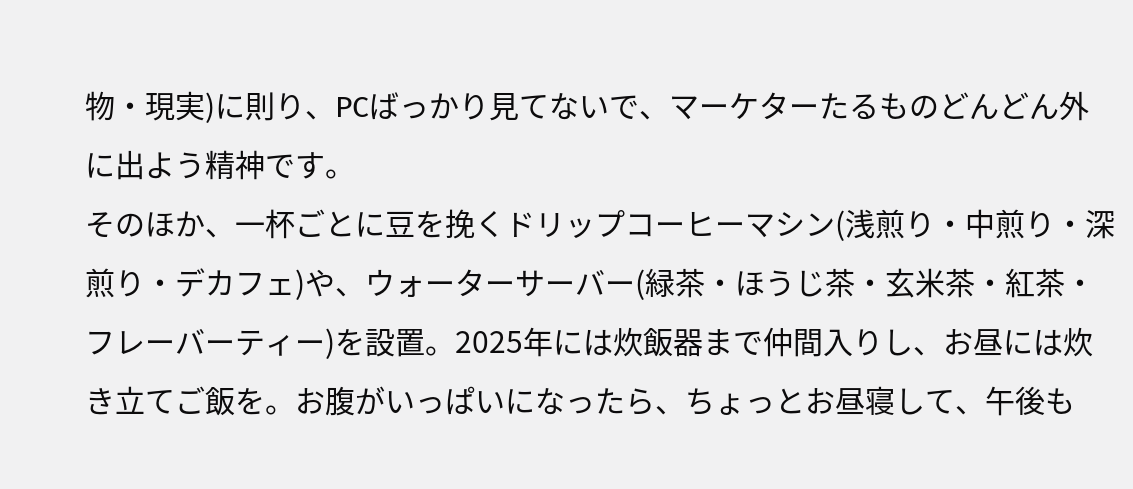物・現実)に則り、PCばっかり見てないで、マーケターたるものどんどん外に出よう精神です。
そのほか、一杯ごとに豆を挽くドリップコーヒーマシン(浅煎り・中煎り・深煎り・デカフェ)や、ウォーターサーバー(緑茶・ほうじ茶・玄米茶・紅茶・フレーバーティー)を設置。2025年には炊飯器まで仲間入りし、お昼には炊き立てご飯を。お腹がいっぱいになったら、ちょっとお昼寝して、午後も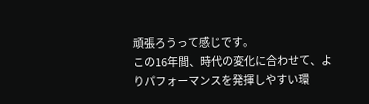頑張ろうって感じです。
この16年間、時代の変化に合わせて、よりパフォーマンスを発揮しやすい環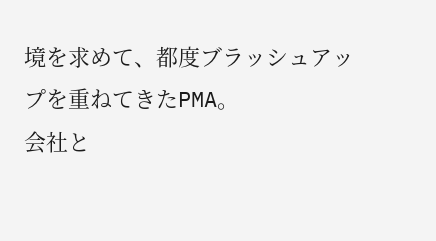境を求めて、都度ブラッシュアップを重ねてきたPMA。
会社と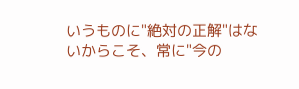いうものに"絶対の正解"はないからこそ、常に"今の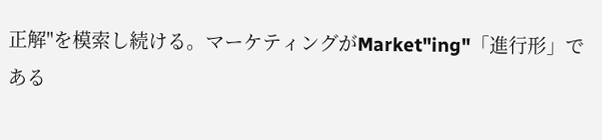正解"を模索し続ける。マーケティングがMarket"ing"「進行形」である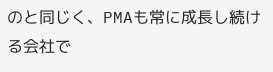のと同じく、PMAも常に成長し続ける会社で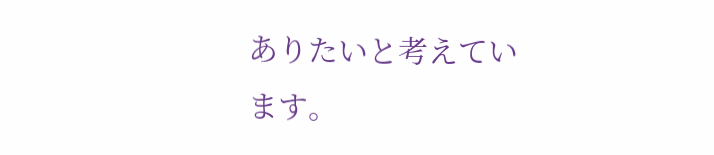ありたいと考えています。